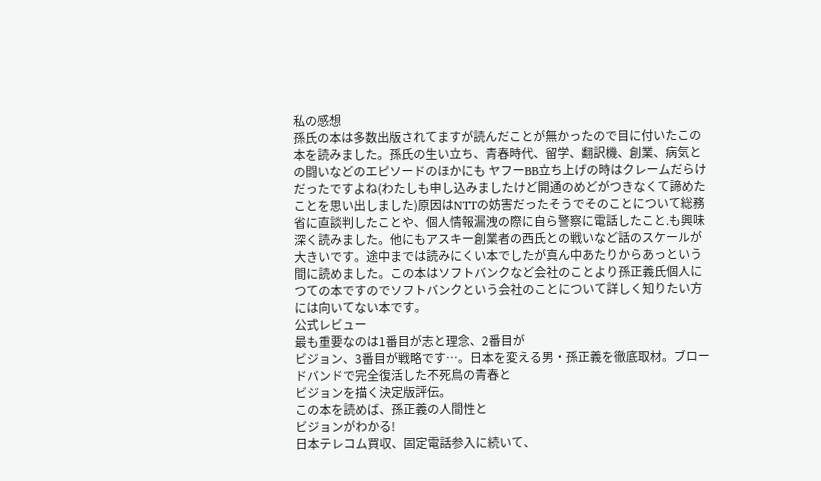私の感想
孫氏の本は多数出版されてますが読んだことが無かったので目に付いたこの本を読みました。孫氏の生い立ち、青春時代、留学、翻訳機、創業、病気との闘いなどのエピソードのほかにも ヤフーBB立ち上げの時はクレームだらけだったですよね(わたしも申し込みましたけど開通のめどがつきなくて諦めたことを思い出しました)原因はNTTの妨害だったそうでそのことについて総務省に直談判したことや、個人情報漏洩の際に自ら警察に電話したこと.も興味深く読みました。他にもアスキー創業者の西氏との戦いなど話のスケールが大きいです。途中までは読みにくい本でしたが真ん中あたりからあっという間に読めました。この本はソフトバンクなど会社のことより孫正義氏個人につての本ですのでソフトバンクという会社のことについて詳しく知りたい方には向いてない本です。
公式レビュー
最も重要なのは1番目が志と理念、2番目が
ビジョン、3番目が戦略です…。日本を変える男・孫正義を徹底取材。ブロードバンドで完全復活した不死鳥の青春と
ビジョンを描く決定版評伝。
この本を読めば、孫正義の人間性と
ビジョンがわかる!
日本テレコム買収、固定電話参入に続いて、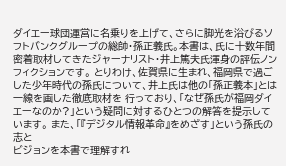ダイエー球団運営に名乗りを上げて、さらに脚光を浴びるソフトバンクグループの総帥・孫正義氏。本書は、氏に十数年間密着取材してきたジャーナリスト・井上篤夫氏渾身の評伝ノンフィクションです。 とりわけ、佐賀県に生まれ、福岡県で過ごした少年時代の孫氏について、井上氏は他の「孫正義本」とは一線を画した徹底取材を 行っており、「なぜ孫氏が福岡ダイエーなのか?」という疑問に対するひとつの解答を提示しています。 また、「『デジタル情報革命』をめざす」という孫氏の志と
ビジョンを本書で理解すれ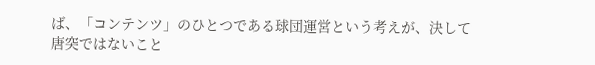ば、「コンテンツ」のひとつである球団運営という考えが、決して唐突ではないこと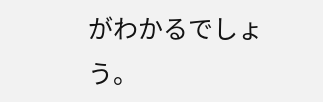がわかるでしょう。